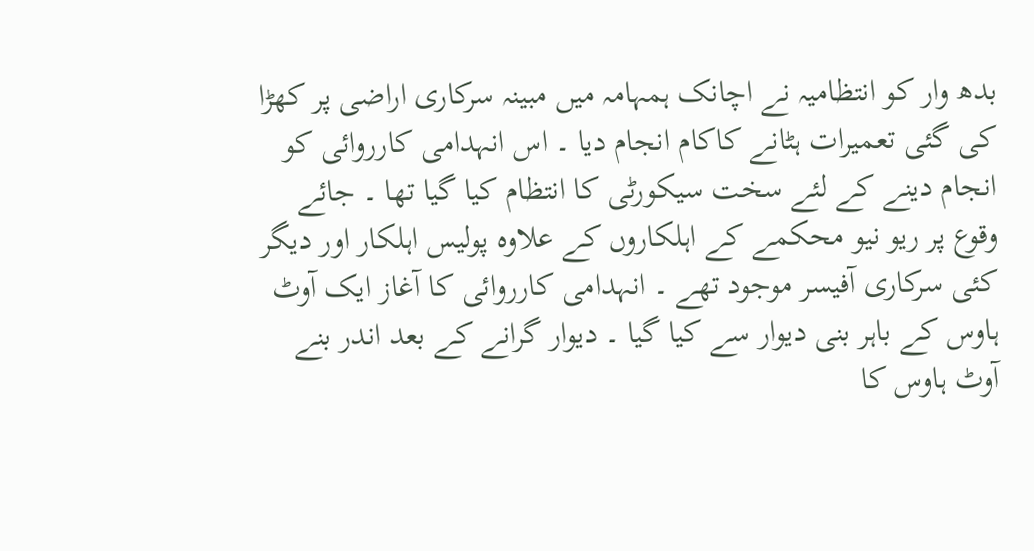بدھ وار کو انتظامیہ نے اچانک ہمہامہ میں مبینہ سرکاری اراضی پر کھڑا کی گئی تعمیرات ہٹانے کاکام انجام دیا ۔ اس انہدامی کارروائی کو انجام دینے کے لئے سخت سیکورٹی کا انتظام کیا گیا تھا ۔ جائے وقوع پر ریو نیو محکمے کے اہلکاروں کے علاوہ پولیس اہلکار اور دیگر کئی سرکاری آفیسر موجود تھے ۔ انہدامی کارروائی کا آغاز ایک آوٹ ہاوس کے باہر بنی دیوار سے کیا گیا ۔ دیوار گرانے کے بعد اندر بنے آوٹ ہاوس کا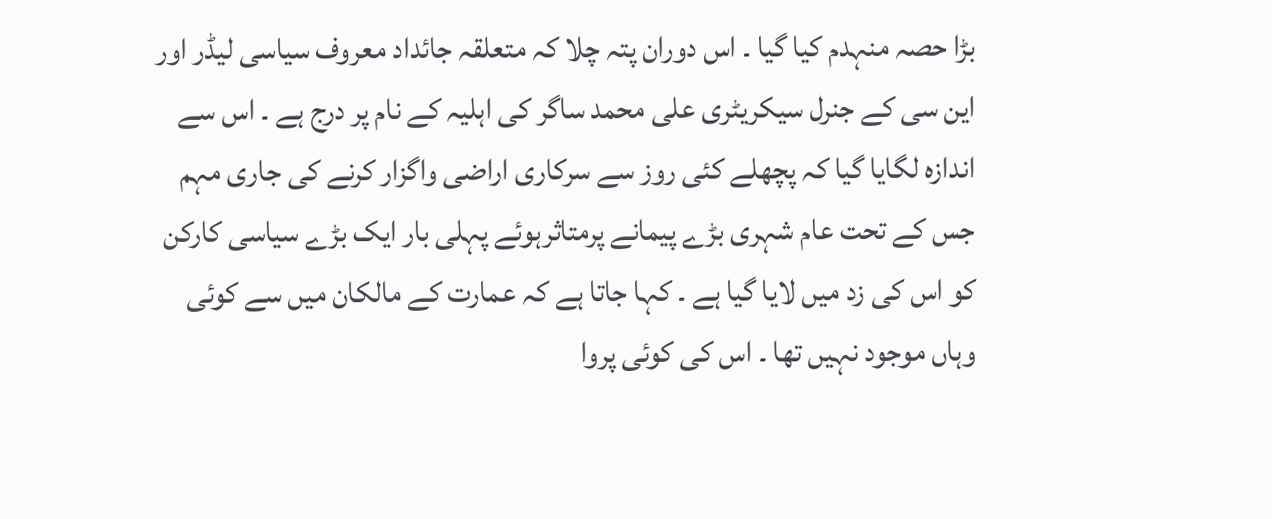بڑا حصہ منہدم کیا گیا ۔ اس دوران پتہ چلا کہ متعلقہ جائداد معروف سیاسی لیڈر اور این سی کے جنرل سیکریٹری علی محمد ساگر کی اہلیہ کے نام پر درج ہے ۔ اس سے اندازہ لگایا گیا کہ پچھلے کئی روز سے سرکاری اراضی واگزار کرنے کی جاری مہم جس کے تحت عام شہری بڑے پیمانے پرمتاثرہوئے پہلی بار ایک بڑے سیاسی کارکن کو اس کی زد میں لایا گیا ہے ۔ کہا جاتا ہے کہ عمارت کے مالکان میں سے کوئی وہاں موجود نہیں تھا ۔ اس کی کوئی پروا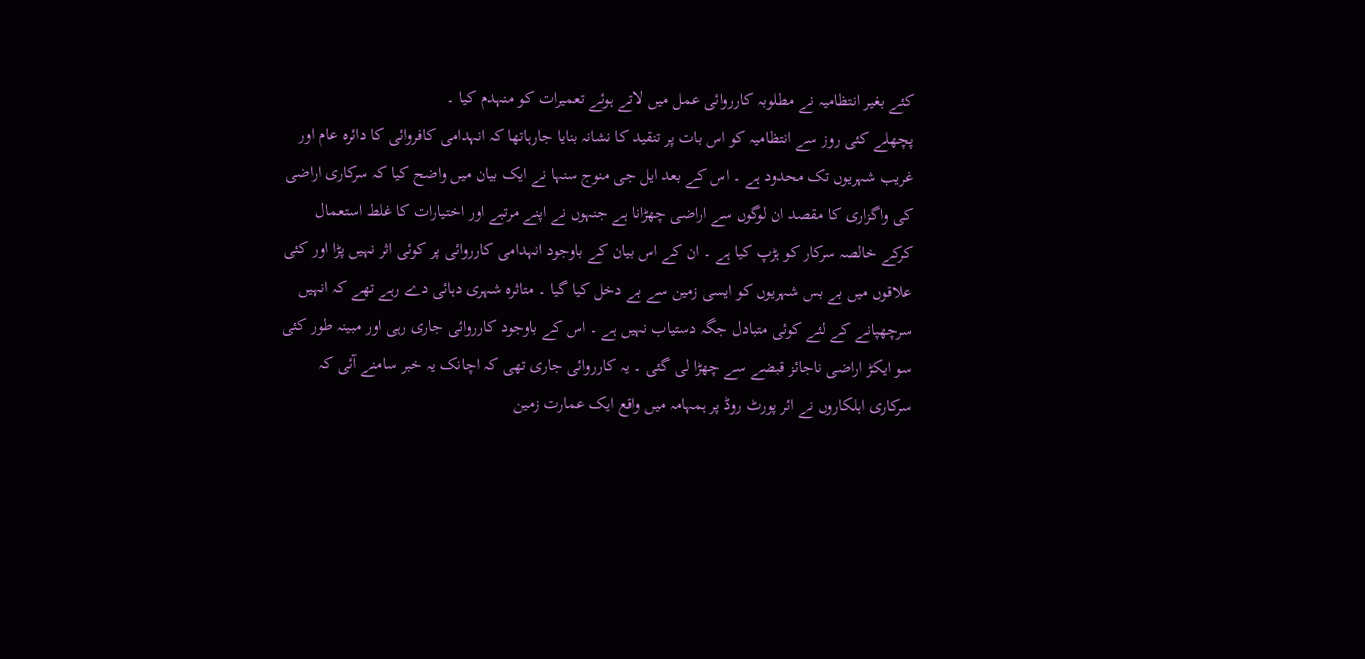کئے بغیر انتظامیہ نے مطلوبہ کارروائی عمل میں لاتے ہوئے تعمیرات کو منہدم کیا ۔
پچھلے کئی روز سے انتظامیہ کو اس بات پر تنقید کا نشانہ بنایا جارہاتھا کہ انہدامی کافروائی کا دائرہ عام اور غریب شہریوں تک محدود ہے ۔ اس کے بعد ایل جی منوج سنہا نے ایک بیان میں واضح کیا کہ سرکاری اراضی کی واگزاری کا مقصد ان لوگوں سے اراضی چھڑانا ہے جنہوں نے اپنے مرتبے اور اختیارات کا غلط استعمال کرکے خالصہ سرکار کو ہڑپ کیا ہے ۔ ان کے اس بیان کے باوجود انہدامی کارروائی پر کوئی اثر نہیں پڑا اور کئی علاقوں میں بے بس شہریوں کو ایسی زمین سے بے دخل کیا گیا ۔ متاثرہ شہری دہائی دے رہے تھے کہ انہیں سرچھپانے کے لئے کوئی متبادل جگہ دستیاب نہیں ہے ۔ اس کے باوجود کارروائی جاری رہی اور مبینہ طور کئی سو ایکڑ اراضی ناجائز قبضے سے چھڑا لی گئی ۔ یہ کارروائی جاری تھی کہ اچانک یہ خبر سامنے آئی کہ سرکاری اہلکاروں نے ائر پورٹ روڈ پر ہمہامہ میں واقع ایک عمارت زمین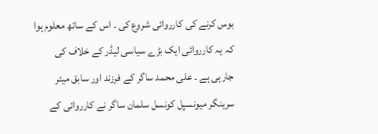بوس کرنے کی کارروائی شروع کی ۔ اس کے ساتھ معلوم ہوا کہ یہ کارروائی ایک بڑے سیاسی لیڈر کے خلاف کی جارہی ہے ۔ علی محمد ساگر کے فرزند اور سابق میئر سرینگر میونسپل کونسل سلمان ساگر نے کارروائی کے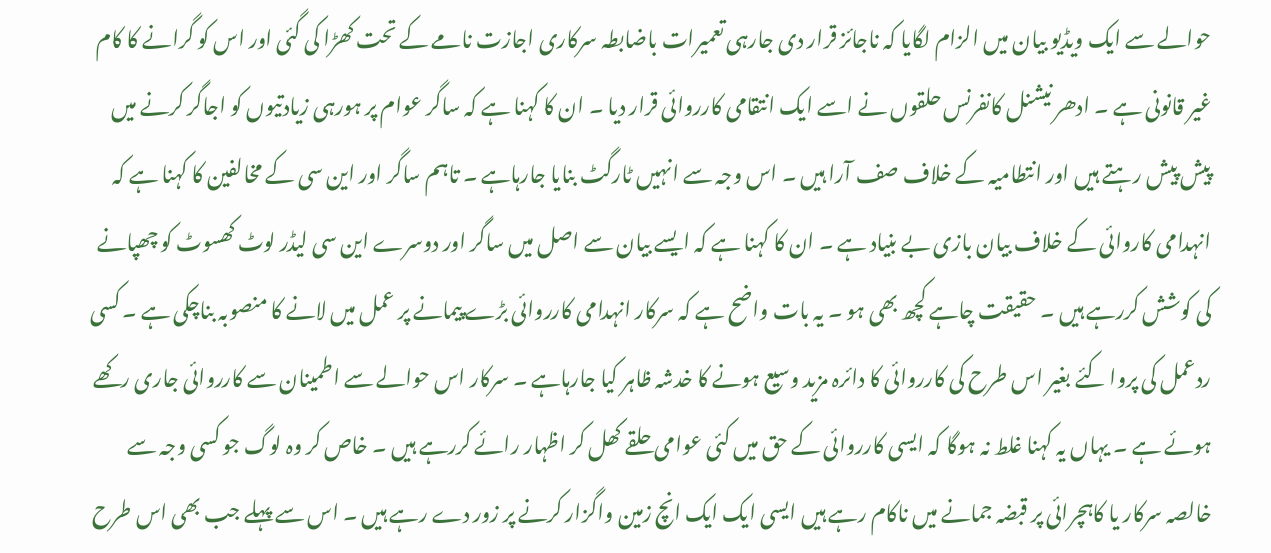حوالے سے ایک ویڈیو بیان میں الزام لگایا کہ ناجائز قرار دی جارہی تعمیرات باضابطہ سرکاری اجازت نامے کے تحت کھڑا کی گئی اور اس کو گرانے کا کام غیر قانونی ہے ۔ ادھر نیشنل کانفرنس حلقوں نے اسے ایک انتقامی کارروائی قرار دیا ۔ ان کا کہنا ہے کہ ساگر عوام پر ہورہی زیادتیوں کو اجاگر کرنے میں پیش پیش رہتے ہیں اور انتطامیہ کے خلاف صف آرا ہیں ۔ اس وجہ سے انہیں ٹارگٹ بنایا جارہاہے ۔ تاہم ساگر اور این سی کے مخالفین کا کہنا ہے کہ انہدامی کاروائی کے خلاف بیان بازی بے بنیاد ہے ۔ ان کا کہنا ہے کہ ایسے بیان سے اصل میں ساگر اور دوسرے این سی لیڈر لوٹ کھسوٹ کو چھپانے کی کوشش کررہے ہیں ۔ حقیقت چاہے کچھ بھی ہو ۔ یہ بات واضح ہے کہ سرکار انہدامی کارروائی بڑے پیمانے پر عمل میں لانے کا منصوبہ بناچکی ہے ۔ کسی ردعمل کی پروا کئے بغیر اس طرح کی کارروائی کا دائرہ مزید وسیع ہونے کا خدشہ ظاہر کیا جارہاہے ۔ سرکار اس حوالے سے اطمینان سے کارروائی جاری رکھے ہوئے ہے ۔ یہاں یہ کہنا غلط نہ ہوگا کہ ایسی کارروائی کے حق میں کئی عوامی حلقے کھل کر اظہار رائے کررہے ہیں ۔ خاص کر وہ لوگ جو کسی وجہ سے خالصہ سرکار یا کاہچرائی پر قبضہ جمانے میں ناکام رہے ہیں ایسی ایک ایک انچ زمین واگزار کرنے پر زور دے رہے ہیں ۔ اس سے پہلے جب بھی اس طرح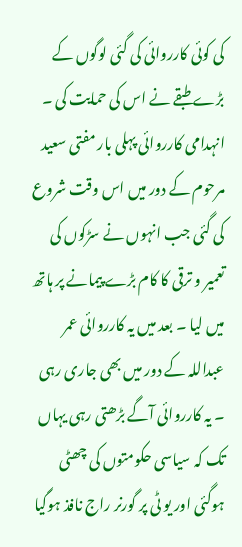کی کوئی کارروائی کی گئی لوگوں کے بڑے طبقے نے اس کی حمایت کی ۔ انہدامی کارروائی پہلی بار مفتی سعید مرحوم کے دور میں اس وقت شروع کی گئی جب انہوں نے سڑکوں کی تعمیر و ترقی کا کام بڑے پیمانے پر ہاتھ میں لیا ۔ بعد میں یہ کارروائی عمر عبداللہ کے دور میں بھی جاری رہی ۔ یہ کارروائی آگے بڑھتی رہی یہاں تک کہ سیاسی حکومتوں کی چھٹی ہوگئی اور یو ٹی پر گورنر راج نافذ ہوگیا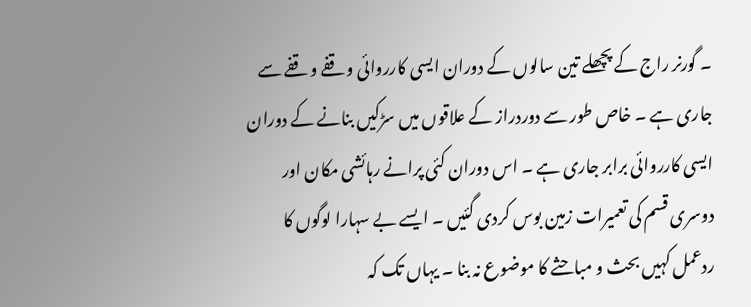۔ گورنر راج کے پچھلے تین سالوں کے دوران ایسی کارروائی وقفے وقفے سے جاری ہے ۔ خاص طور سے دوردراز کے علاقوں میں سڑکیں بنانے کے دوران ایسی کارروائی برابر جاری ہے ۔ اس دوران کئی پرانے رہائشی مکان اور دوسری قسم کی تعمیرات زمین بوس کردی گئیں ۔ ایسے بے سہارا لوگوں کا ردعمل کہیں بحث و مباحثے کا موضوع نہ بنا ۔ یہاں تک کہ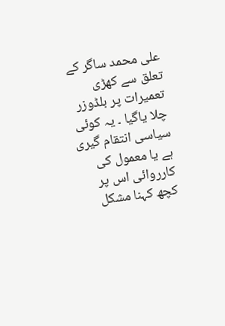علی محمد ساگر کے تعلق سے کھڑی تعمیرات پر بلڈوزر چلا یاگیا ۔ یہ کوئی سیاسی انتقام گیری ہے یا معمول کی کارروائی اس پر کچھ کہنا مشکل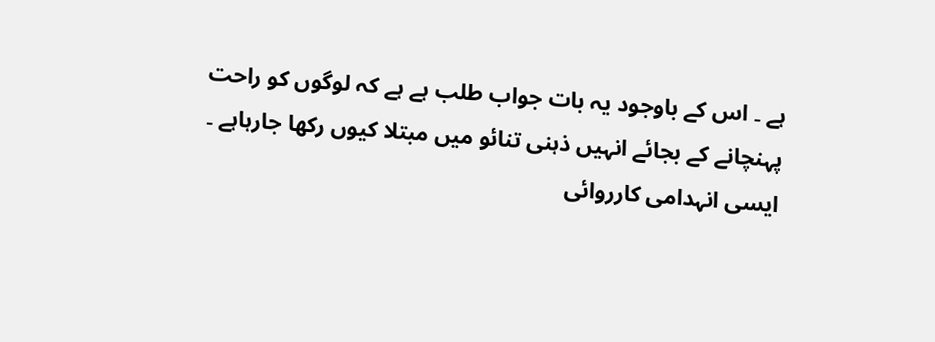ہے ۔ اس کے باوجود یہ بات جواب طلب ہے ہے کہ لوگوں کو راحت پہنچانے کے بجائے انہیں ذہنی تنائو میں مبتلا کیوں رکھا جارہاہے ۔ ایسی انہدامی کارروائی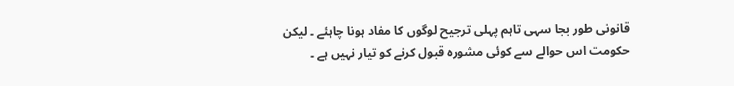قانونی طور بجا سہی تاہم پہلی ترجیح لوگوں کا مفاد ہونا چاہئے ۔ لیکن حکومت اس حوالے سے کوئی مشورہ قبول کرنے کو تیار نہیں ہے ۔